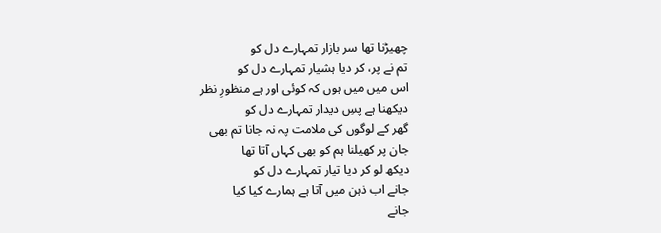چھیڑنا تھا سر بازار تمہارے دل کو
تم نے پر، کر دیا ہشیار تمہارے دل کو
اس میں میں ہوں کہ کوئی اور ہے منظورِ نظر
دیکھنا ہے پسِ دیدار تمہارے دل کو
گھر کے لوگوں کی ملامت پہ نہ جانا تم بھی
جان پر کھیلنا ہم کو بھی کہاں آتا تھا
دیکھ لو کر دیا تیار تمہارے دل کو
جانے اب ذہن میں آتا ہے ہمارے کیا کیا
جانے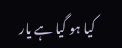کیا ہو گیا ہے یار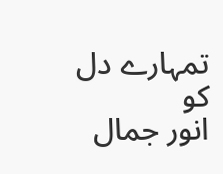تمہارے دل کو
انور جمال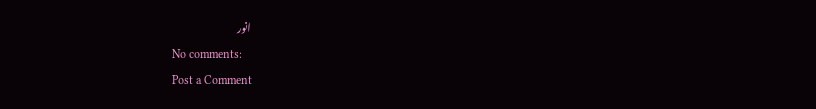انور
No comments:
Post a Comment